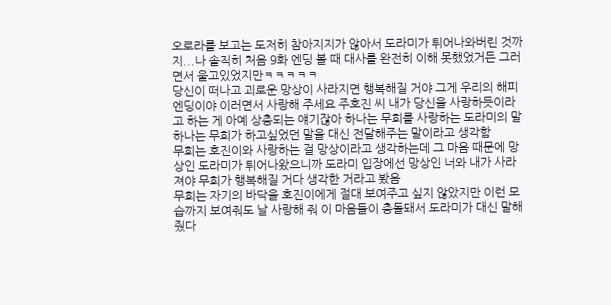오로라를 보고는 도저히 참아지지가 않아서 도라미가 튀어나와버린 것까지...나 솔직히 처음 9화 엔딩 볼 때 대사를 완전히 이해 못했었거든 그러면서 울고있었지만ㅋㅋㅋㅋㅋ
당신이 떠나고 괴로운 망상이 사라지면 행복해질 거야 그게 우리의 해피엔딩이야 이러면서 사랑해 주세요 주호진 씨 내가 당신을 사랑하듯이라고 하는 게 아예 상충되는 얘기잖아 하나는 무희를 사랑하는 도라미의 말 하나는 무희가 하고싶었던 말을 대신 전달해주는 말이라고 생각함
무희는 호진이와 사랑하는 걸 망상이라고 생각하는데 그 마음 때문에 망상인 도라미가 튀어나왔으니까 도라미 입장에선 망상인 너와 내가 사라져야 무희가 행복해질 거다 생각한 거라고 봤음
무희는 자기의 바닥을 호진이에게 절대 보여주고 싶지 않았지만 이런 모습까지 보여줘도 날 사랑해 줘 이 마음들이 충돌돼서 도라미가 대신 말해줬다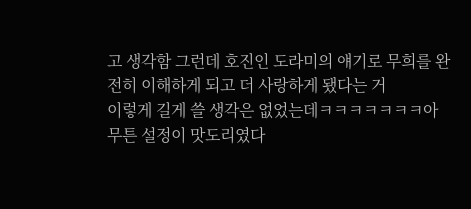고 생각함 그런데 호진인 도라미의 얘기로 무희를 완전히 이해하게 되고 더 사랑하게 됐다는 거
이렇게 길게 쓸 생각은 없었는데ㅋㅋㅋㅋㅋㅋㅋ아무튼 설정이 맛도리였다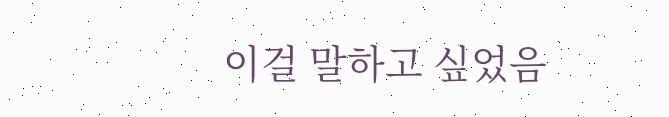이걸 말하고 싶었음